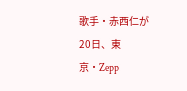歌手・赤西仁が20日、東京・Zepp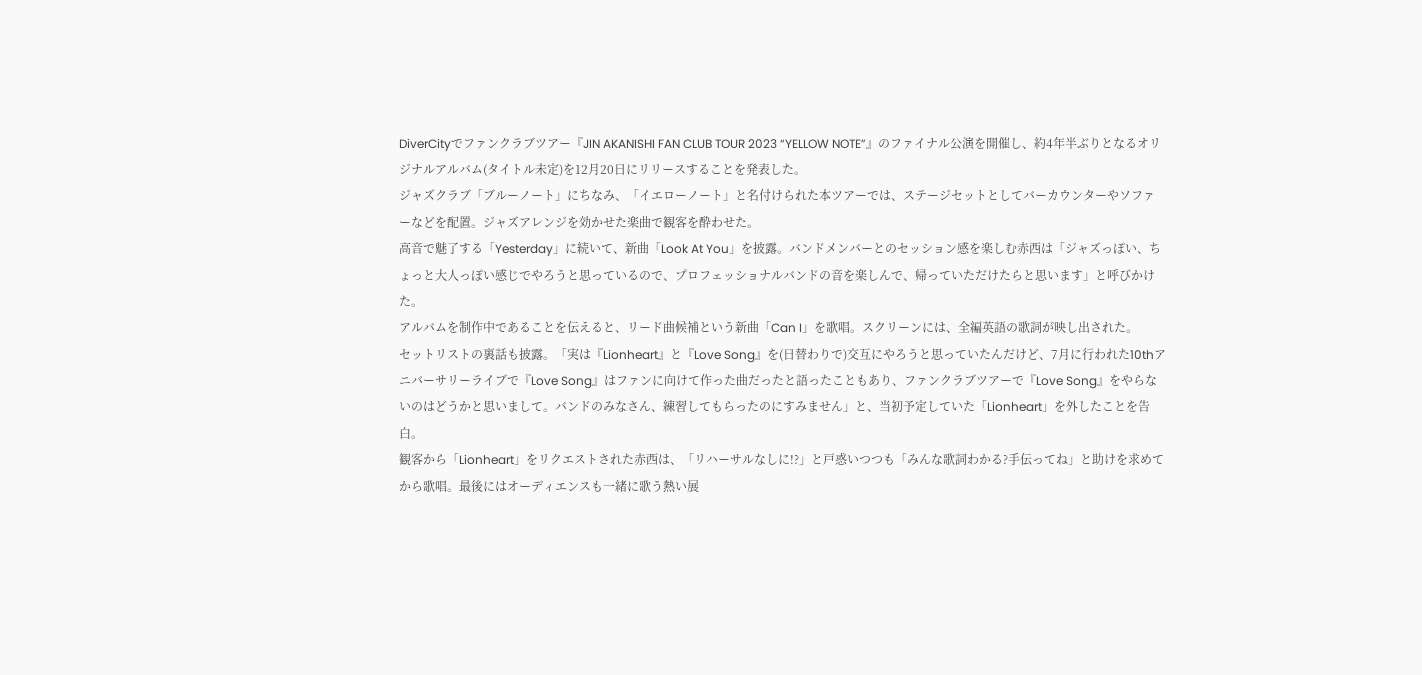DiverCityでファンクラブツアー『JIN AKANISHI FAN CLUB TOUR 2023 “YELLOW NOTE”』のファイナル公演を開催し、約4年半ぶりとなるオリジナルアルバム(タイトル未定)を12月20日にリリースすることを発表した。
ジャズクラブ「ブルーノート」にちなみ、「イエローノート」と名付けられた本ツアーでは、ステージセットとしてバーカウンターやソファーなどを配置。ジャズアレンジを効かせた楽曲で観客を酔わせた。
高音で魅了する「Yesterday」に続いて、新曲「Look At You」を披露。バンドメンバーとのセッション感を楽しむ赤西は「ジャズっぽい、ちょっと大人っぽい感じでやろうと思っているので、プロフェッショナルバンドの音を楽しんで、帰っていただけたらと思います」と呼びかけた。
アルバムを制作中であることを伝えると、リード曲候補という新曲「Can I」を歌唱。スクリーンには、全編英語の歌詞が映し出された。
セットリストの裏話も披露。「実は『Lionheart』と『Love Song』を(日替わりで)交互にやろうと思っていたんだけど、7月に行われた10thアニバーサリーライブで『Love Song』はファンに向けて作った曲だったと語ったこともあり、ファンクラブツアーで『Love Song』をやらないのはどうかと思いまして。バンドのみなさん、練習してもらったのにすみません」と、当初予定していた「Lionheart」を外したことを告白。
観客から「Lionheart」をリクエストされた赤西は、「リハーサルなしに!?」と戸惑いつつも「みんな歌詞わかる?手伝ってね」と助けを求めてから歌唱。最後にはオーディエンスも一緒に歌う熱い展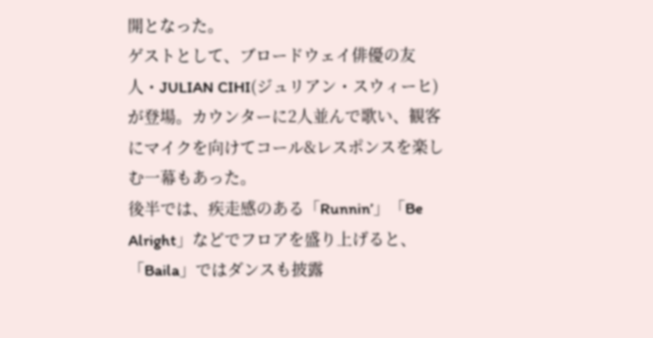開となった。
ゲストとして、ブロードウェイ俳優の友人・JULIAN CIHI(ジュリアン・スウィーヒ)が登場。カウンターに2人並んで歌い、観客にマイクを向けてコール&レスポンスを楽しむ一幕もあった。
後半では、疾走感のある「Runnin’」「Be Alright」などでフロアを盛り上げると、「Baila」ではダンスも披露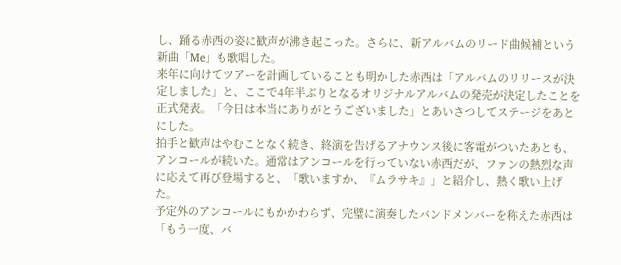し、踊る赤西の姿に歓声が沸き起こった。さらに、新アルバムのリード曲候補という新曲「Me」も歌唱した。
来年に向けてツアーを計画していることも明かした赤西は「アルバムのリリースが決定しました」と、ここで4年半ぶりとなるオリジナルアルバムの発売が決定したことを正式発表。「今日は本当にありがとうございました」とあいさつしてステージをあとにした。
拍手と歓声はやむことなく続き、終演を告げるアナウンス後に客電がついたあとも、アンコールが続いた。通常はアンコールを行っていない赤西だが、ファンの熱烈な声に応えて再び登場すると、「歌いますか、『ムラサキ』」と紹介し、熱く歌い上げた。
予定外のアンコールにもかかわらず、完璧に演奏したバンドメンバーを称えた赤西は「もう一度、バ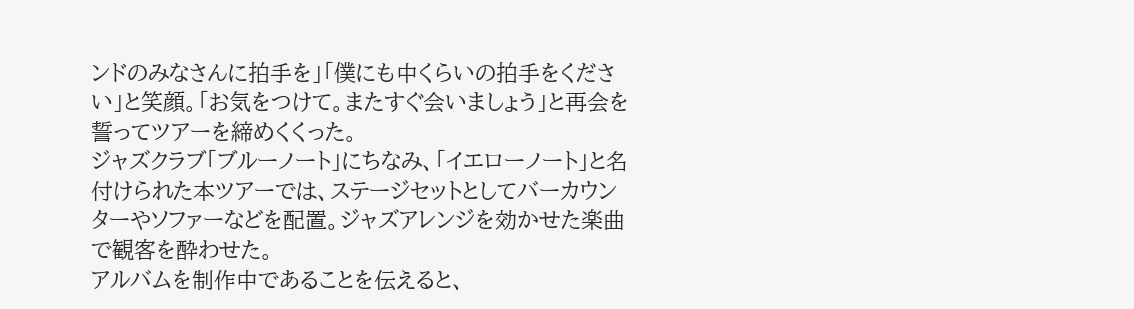ンドのみなさんに拍手を」「僕にも中くらいの拍手をください」と笑顔。「お気をつけて。またすぐ会いましょう」と再会を誓ってツアーを締めくくった。
ジャズクラブ「ブルーノート」にちなみ、「イエローノート」と名付けられた本ツアーでは、ステージセットとしてバーカウンターやソファーなどを配置。ジャズアレンジを効かせた楽曲で観客を酔わせた。
アルバムを制作中であることを伝えると、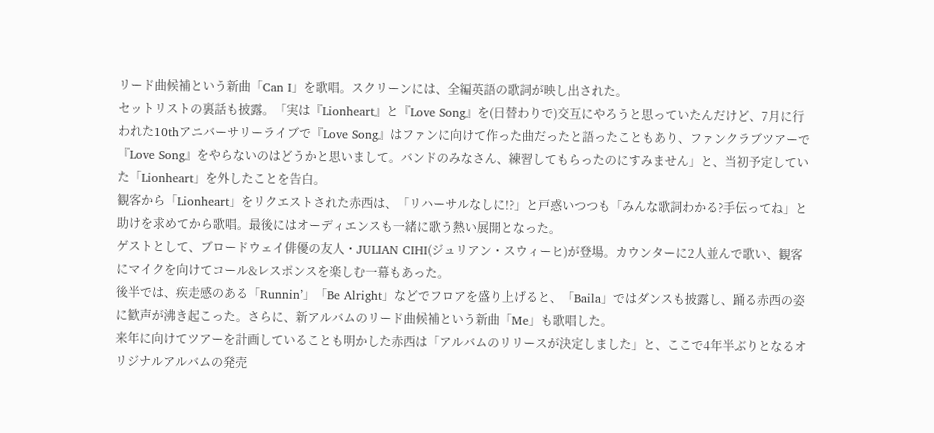リード曲候補という新曲「Can I」を歌唱。スクリーンには、全編英語の歌詞が映し出された。
セットリストの裏話も披露。「実は『Lionheart』と『Love Song』を(日替わりで)交互にやろうと思っていたんだけど、7月に行われた10thアニバーサリーライブで『Love Song』はファンに向けて作った曲だったと語ったこともあり、ファンクラブツアーで『Love Song』をやらないのはどうかと思いまして。バンドのみなさん、練習してもらったのにすみません」と、当初予定していた「Lionheart」を外したことを告白。
観客から「Lionheart」をリクエストされた赤西は、「リハーサルなしに!?」と戸惑いつつも「みんな歌詞わかる?手伝ってね」と助けを求めてから歌唱。最後にはオーディエンスも一緒に歌う熱い展開となった。
ゲストとして、ブロードウェイ俳優の友人・JULIAN CIHI(ジュリアン・スウィーヒ)が登場。カウンターに2人並んで歌い、観客にマイクを向けてコール&レスポンスを楽しむ一幕もあった。
後半では、疾走感のある「Runnin’」「Be Alright」などでフロアを盛り上げると、「Baila」ではダンスも披露し、踊る赤西の姿に歓声が沸き起こった。さらに、新アルバムのリード曲候補という新曲「Me」も歌唱した。
来年に向けてツアーを計画していることも明かした赤西は「アルバムのリリースが決定しました」と、ここで4年半ぶりとなるオリジナルアルバムの発売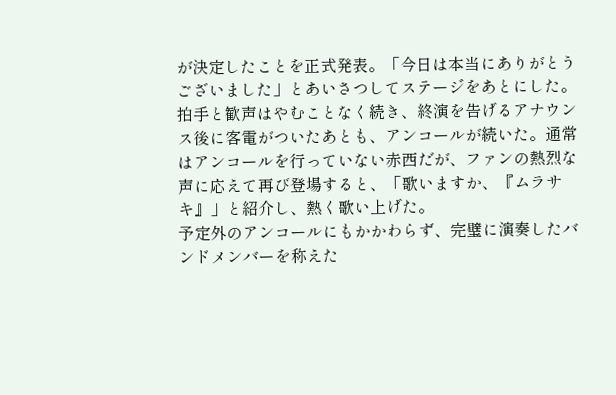が決定したことを正式発表。「今日は本当にありがとうございました」とあいさつしてステージをあとにした。
拍手と歓声はやむことなく続き、終演を告げるアナウンス後に客電がついたあとも、アンコールが続いた。通常はアンコールを行っていない赤西だが、ファンの熱烈な声に応えて再び登場すると、「歌いますか、『ムラサキ』」と紹介し、熱く歌い上げた。
予定外のアンコールにもかかわらず、完璧に演奏したバンドメンバーを称えた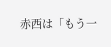赤西は「もう一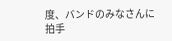度、バンドのみなさんに拍手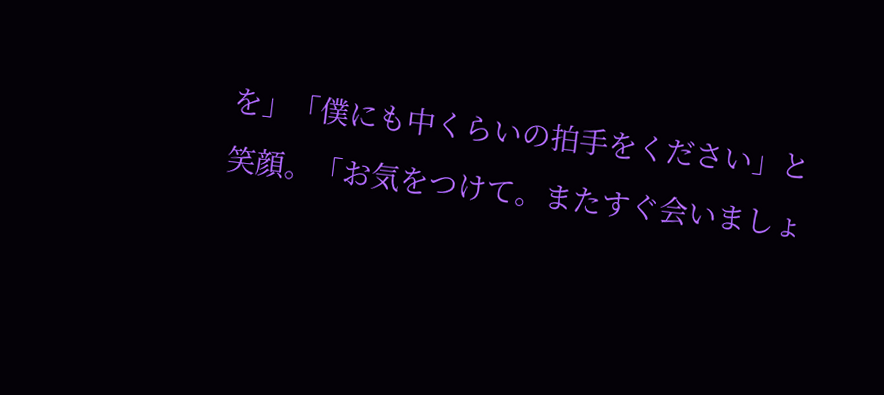を」「僕にも中くらいの拍手をください」と笑顔。「お気をつけて。またすぐ会いましょ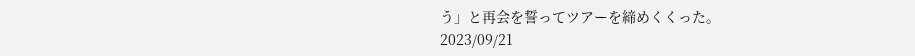う」と再会を誓ってツアーを締めくくった。
2023/09/21